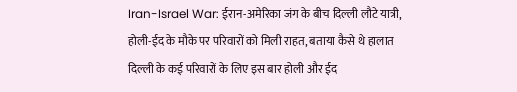Iran-Israel War: ईरान-अमेरिका जंग के बीच दिल्ली लौटे यात्री, होली-ईद के मौके पर परिवारों को मिली राहत, बताया कैसे थे हालात
दिल्ली के कई परिवारों के लिए इस बार होली और ईद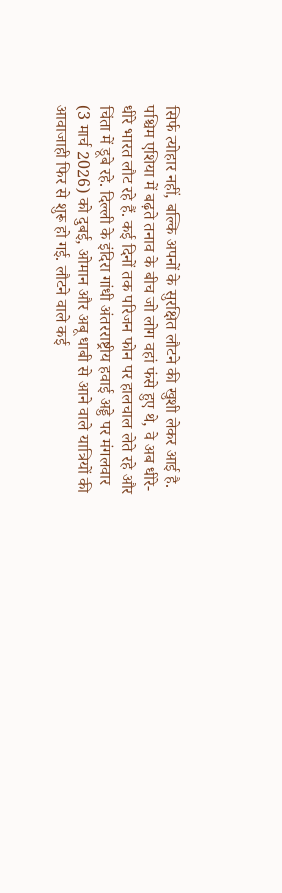सिर्फ त्योहार नहीं, बल्कि अपनों के सुरक्षित लौटने की खुशी लेकर आई है. पश्चिम एशिया में बढ़ते तनाव के बीच जो लोग वहां फंसे हुए थे, वे अब धीरे-धीरे भारत लौट रहे हैं. कई दिनों तक परिजन फोन पर हालचाल लेते रहे और चिंता में डूबे रहे. दिल्ली के इंदिरा गांधी अंतरराष्ट्रीय हवाई अड्डे पर मंगलवार (3 मार्च 2026) को दुबई, ओमान और अबू धाबी से आने वाले यात्रियों की आवाजाही फिर से शुरू हो गई. लौटने वाले कई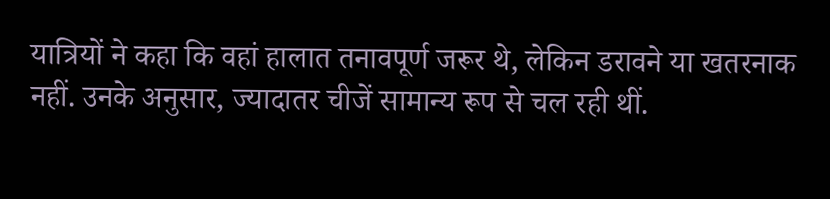यात्रियों ने कहा कि वहां हालात तनावपूर्ण जरूर थे, लेकिन डरावने या खतरनाक नहीं. उनके अनुसार, ज्यादातर चीजें सामान्य रूप से चल रही थीं.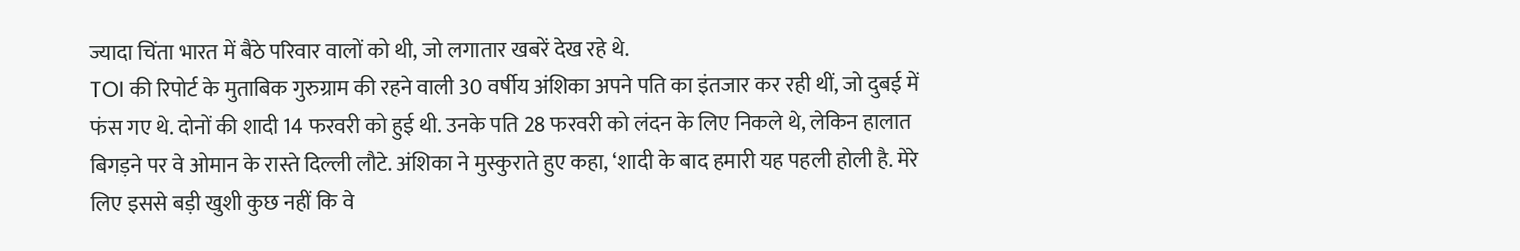ज्यादा चिंता भारत में बैठे परिवार वालों को थी, जो लगातार खबरें देख रहे थे.
TOI की रिपोर्ट के मुताबिक गुरुग्राम की रहने वाली 30 वर्षीय अंशिका अपने पति का इंतजार कर रही थीं, जो दुबई में फंस गए थे. दोनों की शादी 14 फरवरी को हुई थी. उनके पति 28 फरवरी को लंदन के लिए निकले थे, लेकिन हालात बिगड़ने पर वे ओमान के रास्ते दिल्ली लौटे. अंशिका ने मुस्कुराते हुए कहा, ‘शादी के बाद हमारी यह पहली होली है. मेरे लिए इससे बड़ी खुशी कुछ नहीं कि वे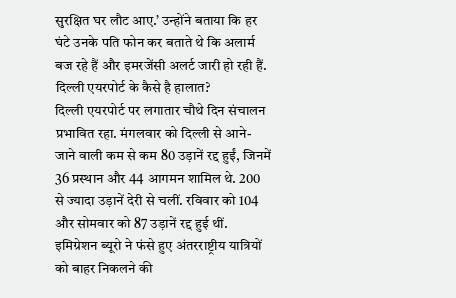सुरक्षित घर लौट आए.’ उन्होंने बताया कि हर घंटे उनके पति फोन कर बताते थे कि अलार्म बज रहे हैं और इमरजेंसी अलर्ट जारी हो रही हैं.
दिल्ली एयरपोर्ट के कैसे है हालात?
दिल्ली एयरपोर्ट पर लगातार चौथे दिन संचालन प्रभावित रहा. मंगलवार को दिल्ली से आने-जाने वाली कम से कम 80 उड़ानें रद्द हुईं, जिनमें 36 प्रस्थान और 44 आगमन शामिल थे. 200 से ज्यादा उड़ानें देरी से चलीं. रविवार को 104 और सोमवार को 87 उड़ानें रद्द हुई थीं. इमिग्रेशन ब्यूरो ने फंसे हुए अंतरराष्ट्रीय यात्रियों को बाहर निकलने की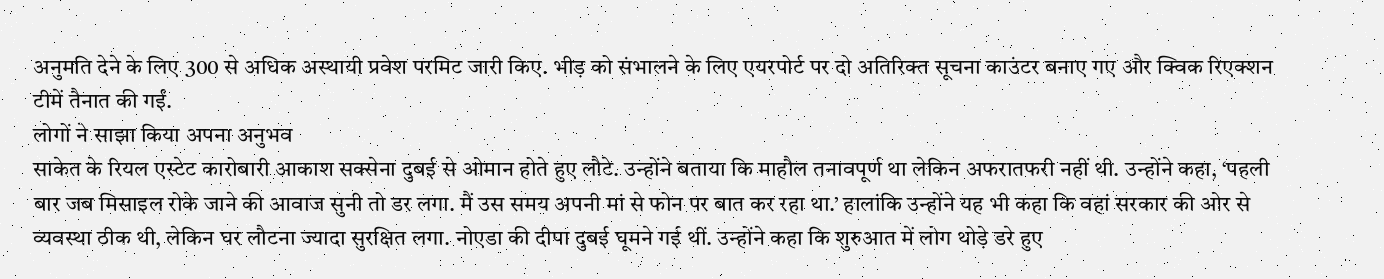अनुमति देने के लिए 300 से अधिक अस्थायी प्रवेश परमिट जारी किए. भीड़ को संभालने के लिए एयरपोर्ट पर दो अतिरिक्त सूचना काउंटर बनाए गए और क्विक रिएक्शन टीमें तैनात की गईं.
लोगों ने साझा किया अपना अनुभव
साकेत के रियल एस्टेट कारोबारी आकाश सक्सेना दुबई से ओमान होते हुए लौटे. उन्होंने बताया कि माहौल तनावपूर्ण था लेकिन अफरातफरी नहीं थी. उन्होंने कहा, ‘पहली बार जब मिसाइल रोके जाने की आवाज सुनी तो डर लगा. मैं उस समय अपनी मां से फोन पर बात कर रहा था.’ हालांकि उन्होंने यह भी कहा कि वहां सरकार की ओर से व्यवस्था ठीक थी, लेकिन घर लौटना ज्यादा सुरक्षित लगा. नोएडा की दीपा दुबई घूमने गई थीं. उन्होंने कहा कि शुरुआत में लोग थोड़े डरे हुए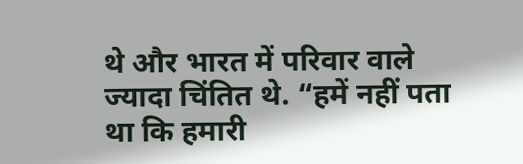थे और भारत में परिवार वाले ज्यादा चिंतित थे. “हमें नहीं पता था कि हमारी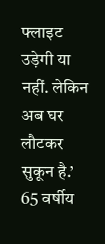फ्लाइट उड़ेगी या नहीं. लेकिन अब घर लौटकर सुकून है.’ 65 वर्षीय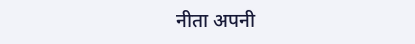नीता अपनी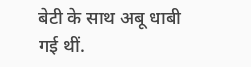बेटी के साथ अबू धाबी गई थीं.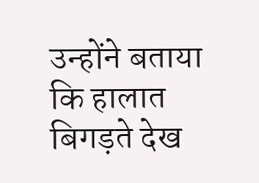उन्होंने बताया कि हालात बिगड़ते देख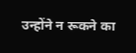उन्होंने न रूकने का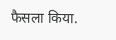फैसला किया.